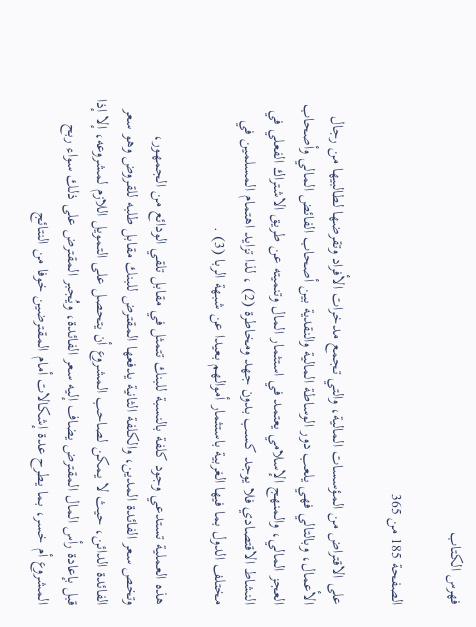فهرس الكتاب

الصفحة 185 من 365

على الاقتراض من المؤسسات المالية، والتي تجمع مدخرات الأفراد وتقرضها لطالبيها من رجال الأعمال، وبالتالي فهي يلعب دور الوساطة المالية والنقدية بين أصحاب الفائض المالي وأصحاب العجز المالي، والمنهج الإسلامي يعتمد في استثمار المال وتنميته عن طريق الاشتراك الفعلي في النشاط الاقتصادي فلا يوجد كسب بدون جهد ومخاطرة (2) ، لذا تزايد اهتمام المسلمين في مختلف الدول بما فيها الغربية باستثمار أموالهم بعيدا عن شبهة الربا (3) .

هذه العملية تستدعي وجود كلفة بالنسبة للبنك تتمثل في مقابل تلقي الودائع من الجمهور، وتخص سعر الفائدة المدين، والكلفة الثانية يدفعها المقترض للبنك مقابل طلبه للقروض وهو سعر الفائدة الدائن، حيث لا يمكن لصاحب المشروع أن يتحصل على التمويل اللازم لمشروعه، إلا إذا قبل بإعادة رأس المال المقترض يضاف إليه سعر الفائدة، ويُجبر المقترض على ذلك سواء ربح المشروع أم خسر، بما يطرح عدة إشكالات أمام المقترضين خوفا من النتائج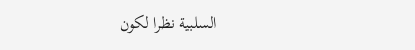السلبية نظرا لكون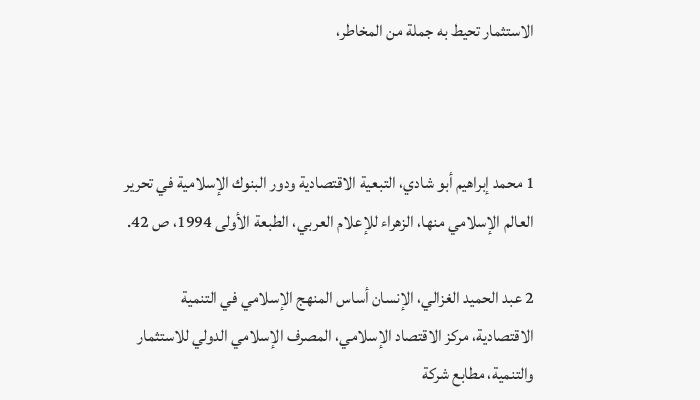الاستثمار تحيط به جملة من المخاطر،



1 محمد إبراهيم أبو شادي، التبعية الاقتصادية ودور البنوك الإسلامية في تحرير العالم الإسلامي منها، الزهراء للإعلام العربي، الطبعة الأولى 1994، ص 42.

2 عبد الحميد الغزالي، الإنسان أساس المنهج الإسلامي في التنمية الاقتصادية، مركز الاقتصاد الإسلامي، المصرف الإسلامي الدولي للاستثمار والتنمية، مطابع شركة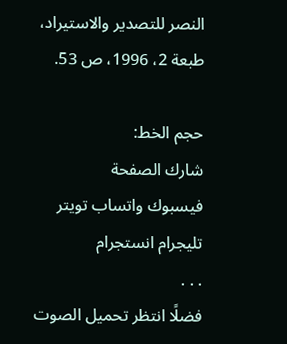النصر للتصدير والاستيراد، طبعة 2، 1996، ص 53.

حجم الخط:
شارك الصفحة
فيسبوك واتساب تويتر تليجرام انستجرام
. . .
فضلًا انتظر تحميل الصوت